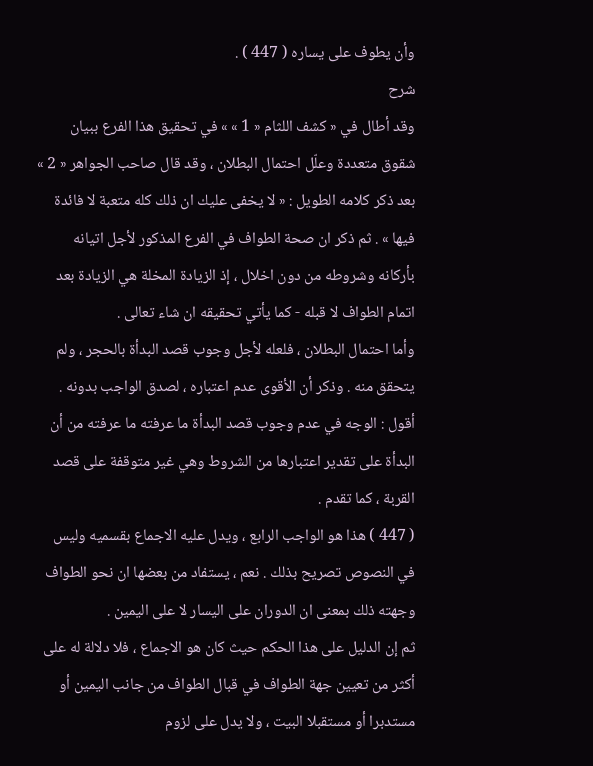وأن يطوف على يساره ( 447 ) .
شرح
وقد أطال في « كشف اللثام « 1 » » في تحقيق هذا الفرع ببيان شقوق متعددة وعلّل احتمال البطلان ، وقد قال صاحب الجواهر « 2 » بعد ذكر كلامه الطويل : « لا يخفى عليك ان ذلك كله متعبة لا فائدة فيها » . ثم ذكر ان صحة الطواف في الفرع المذكور لأجل اتيانه بأركانه وشروطه من دون اخلال ، إذ الزيادة المخلة هي الزيادة بعد اتمام الطواف لا قبله - كما يأتي تحقيقه ان شاء تعالى .
وأما احتمال البطلان ، فلعله لأجل وجوب قصد البدأة بالحجر ، ولم يتحقق منه . وذكر أن الأقوى عدم اعتباره ، لصدق الواجب بدونه .
أقول : الوجه في عدم وجوب قصد البدأة ما عرفته ما عرفته من أن البدأة على تقدير اعتبارها من الشروط وهي غير متوقفة على قصد القربة ، كما تقدم .
( 447 ) هذا هو الواجب الرابع ، ويدل عليه الاجماع بقسميه وليس في النصوص تصريح بذلك . نعم ، يستفاد من بعضها ان نحو الطواف وجهته ذلك بمعنى ان الدوران على اليسار لا على اليمين .
ثم إن الدليل على هذا الحكم حيث كان هو الاجماع ، فلا دلالة له على أكثر من تعيين جهة الطواف في قبال الطواف من جانب اليمين أو مستدبرا أو مستقبلا البيت ، ولا يدل على لزوم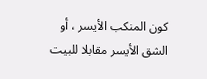كون المنكب الأيسر ، أو الشق الأيسر مقابلا للبيت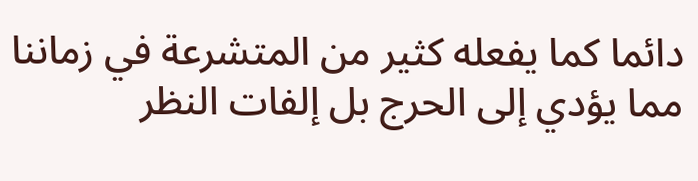دائما كما يفعله كثير من المتشرعة في زماننا مما يؤدي إلى الحرج بل إلفات النظر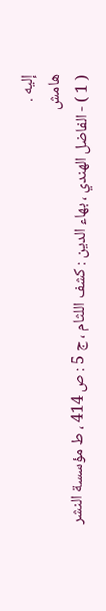إليه .
هامش
( 1 ) - الفاضل الهندي ، بهاء الدين : كشف اللثام ، ج 5 : ص 414 ، ط مؤسسة النشر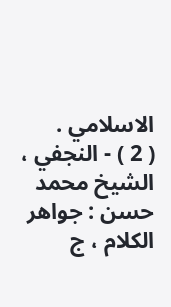الاسلامي .
( 2 ) - النجفي ، الشيخ محمد حسن : جواهر الكلام ، ج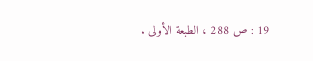19 : ص 288 ، الطبعة الأولى .